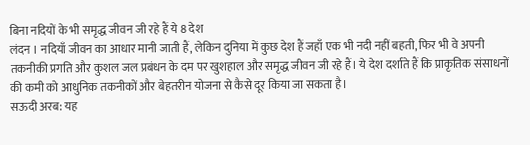बिना नदियों के भी समृद्ध जीवन जी रहे हैं ये 8 देश
लंदन । नदियाँ जीवन का आधार मानी जाती हैं, लेकिन दुनिया में कुछ देश हैं जहाँ एक भी नदी नहीं बहती, फिर भी वे अपनी तकनीकी प्रगति और कुशल जल प्रबंधन के दम पर खुशहाल और समृद्ध जीवन जी रहे हैं। ये देश दर्शाते हैं कि प्राकृतिक संसाधनों की कमी को आधुनिक तकनीकों और बेहतरीन योजना से कैसे दूर किया जा सकता है।
सऊदी अरब: यह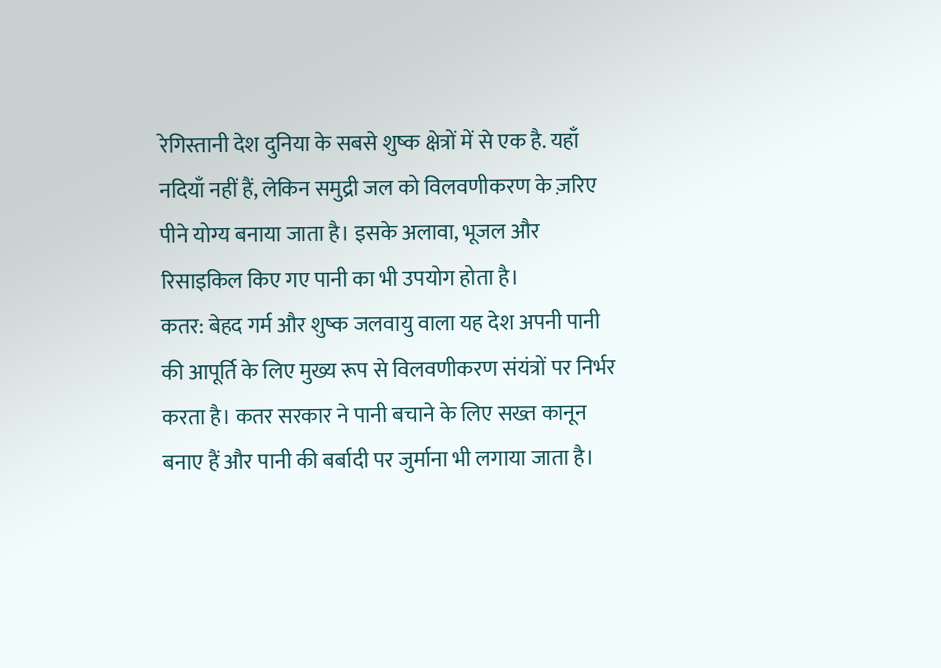रेगिस्तानी देश दुनिया के सबसे शुष्क क्षेत्रों में से एक है. यहाँ नदियाँ नहीं हैं, लेकिन समुद्री जल को विलवणीकरण के ज़रिए पीने योग्य बनाया जाता है। इसके अलावा, भूजल और रिसाइकिल किए गए पानी का भी उपयोग होता है।
कतर: बेहद गर्म और शुष्क जलवायु वाला यह देश अपनी पानी की आपूर्ति के लिए मुख्य रूप से विलवणीकरण संयंत्रों पर निर्भर करता है। कतर सरकार ने पानी बचाने के लिए सख्त कानून बनाए हैं और पानी की बर्बादी पर जुर्माना भी लगाया जाता है।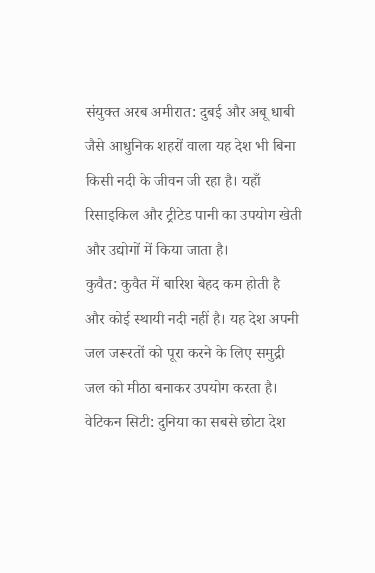संयुक्त अरब अमीरात: दुबई और अबू धाबी जैसे आधुनिक शहरों वाला यह देश भी बिना किसी नदी के जीवन जी रहा है। यहाँ रिसाइकिल और ट्रीटेड पानी का उपयोग खेती और उद्योगों में किया जाता है।
कुवैत: कुवैत में बारिश बेहद कम होती है और कोई स्थायी नदी नहीं है। यह देश अपनी जल जरूरतों को पूरा करने के लिए समुद्री जल को मीठा बनाकर उपयोग करता है।
वेटिकन सिटी: दुनिया का सबसे छोटा देश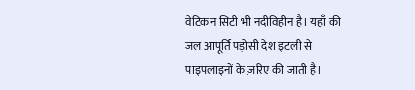वेटिकन सिटी भी नदीविहीन है। यहाँ की जल आपूर्ति पड़ोसी देश इटली से पाइपलाइनों के ज़रिए की जाती है।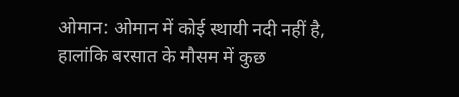ओमान: ओमान में कोई स्थायी नदी नहीं है, हालांकि बरसात के मौसम में कुछ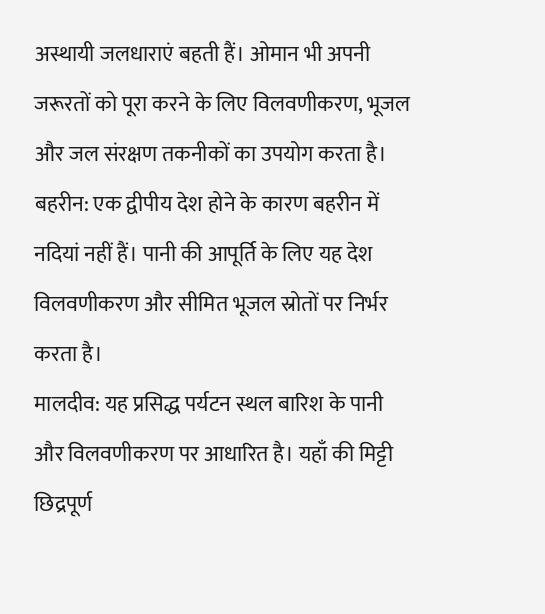अस्थायी जलधाराएं बहती हैं। ओमान भी अपनी जरूरतों को पूरा करने के लिए विलवणीकरण, भूजल और जल संरक्षण तकनीकों का उपयोग करता है।
बहरीन: एक द्वीपीय देश होने के कारण बहरीन में नदियां नहीं हैं। पानी की आपूर्ति के लिए यह देश विलवणीकरण और सीमित भूजल स्रोतों पर निर्भर करता है।
मालदीव: यह प्रसिद्ध पर्यटन स्थल बारिश के पानी और विलवणीकरण पर आधारित है। यहाँ की मिट्टी छिद्रपूर्ण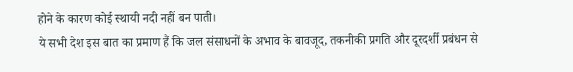होने के कारण कोई स्थायी नदी नहीं बन पाती।
ये सभी देश इस बात का प्रमाण हैं कि जल संसाधनों के अभाव के बावजूद, तकनीकी प्रगति और दूरदर्शी प्रबंधन से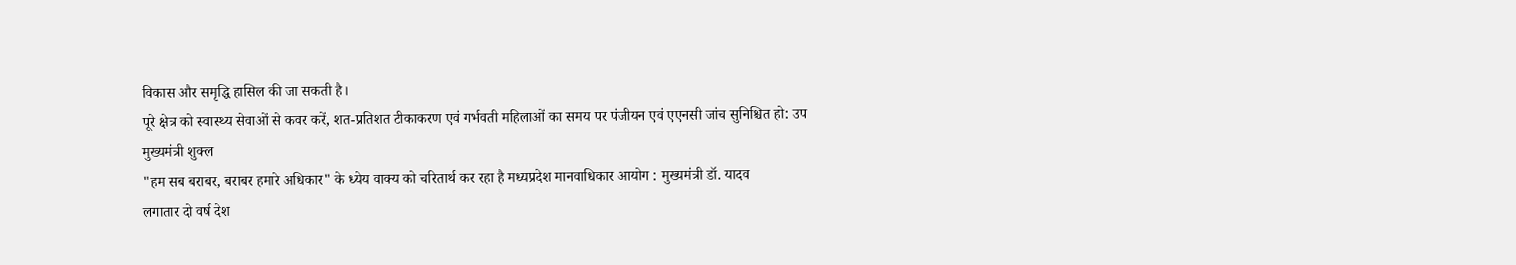विकास और समृद्धि हासिल की जा सकती है।
पूरे क्षेत्र को स्वास्थ्य सेवाओं से कवर करें, शत-प्रतिशत टीकाकरण एवं गर्भवती महिलाओं का समय पर पंजीयन एवं एएनसी जांच सुनिश्चित हो: उप मुख्यमंत्री शुक्ल
"हम सब बराबर, बराबर हमारे अधिकार" के ध्येय वाक्य को चरितार्थ कर रहा है मध्यप्रदेश मानवाधिकार आयोग : मुख्यमंत्री डॉ. यादव
लगातार दो वर्ष देश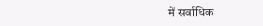में सर्वाधिक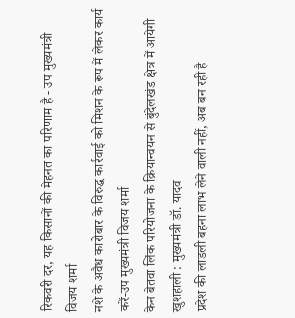रिकवरी दर, यह किसानों की मेहनत का परिणाम है - उप मुख्यमंत्री विजय शर्मा
नशे के अवैध कारोबार के विरुद्ध कार्रवाई को मिशन के रूप में लेकर कार्य करें-उप मुख्यमंत्री विजय शर्मा
केन बेतवा लिंक परियोजना के क्रियान्वयन से बुंदेलखंड क्षेत्र में आयेगी खुशहाली : मुख्यमंत्री डॉ. यादव
प्रदेश की लाडली बहना लाभ लेने वाली नहीं, अब बन रही है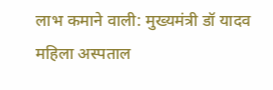लाभ कमाने वाली: मुख्यमंत्री डॉ यादव
महिला अस्पताल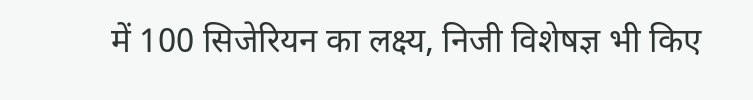में 100 सिजेरियन का लक्ष्य, निजी विशेषज्ञ भी किए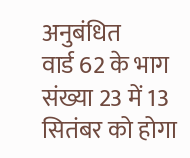अनुबंधित
वार्ड 62 के भाग संख्या 23 में 13 सितंबर को होगा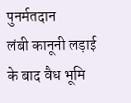पुनर्मतदान
लंबी कानूनी लड़ाई के बाद वैध भूमि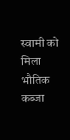स्वामी को मिला भौतिक कब्जा